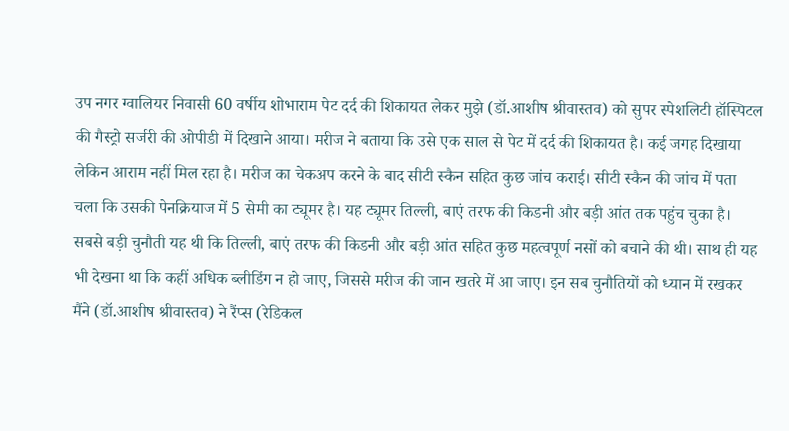उप नगर ग्वालियर निवासी 60 वर्षीय शोभाराम पेट दर्द की शिकायत लेकर मुझे (डॉ.आशीष श्रीवास्तव) को सुपर स्पेशलिटी हॉस्पिटल की गैस्ट्रो सर्जरी की ओपीडी में दिखाने आया। मरीज ने बताया कि उसे एक साल से पेट में दर्द की शिकायत है। कई जगह दिखाया लेकिन आराम नहीं मिल रहा है। मरीज का चेकअप करने के बाद सीटी स्कैन सहित कुछ जांच कराई। सीटी स्कैन की जांच में पता चला कि उसकी पेनक्रियाज में 5 सेमी का ट्यूमर है। यह ट्यूमर तिल्ली, बाएं तरफ की किडनी और बड़ी आंत तक पहुंच चुका है। सबसे बड़ी चुनौती यह थी कि तिल्ली, बाएं तरफ की किडनी और बड़ी आंत सहित कुछ महत्वपूर्ण नसों को बचाने की थी। साथ ही यह भी देखना था कि कहीं अधिक ब्लीडिंग न हो जाए, जिससे मरीज की जान खतरे में आ जाए। इन सब चुनौतियों को ध्यान में रखकर मैंने (डॉ.आशीष श्रीवास्तव) ने रैंप्स (रेडिकल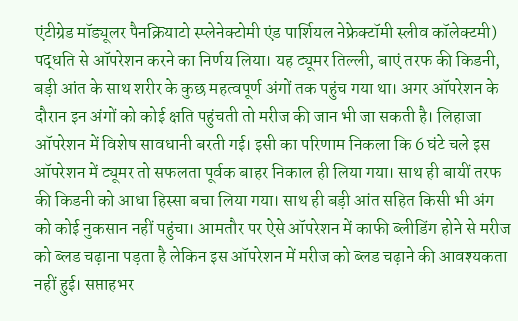एंटीग्रेड मॉड्यूलर पैनक्रियाटो स्प्लेनेक्टोमी एंड पार्शियल नेफ्रेक्टॉमी स्लीव कॉलेक्टमी) पद्धति से ऑपरेशन करने का निर्णय लिया। यह ट्यूमर तिल्ली, बाएं तरफ की किडनी, बड़ी आंत के साथ शरीर के कुछ महत्वपूर्ण अंगों तक पहुंच गया था। अगर ऑपरेशन के दौरान इन अंगों को कोई क्षति पहुंचती तो मरीज की जान भी जा सकती है। लिहाजा ऑपरेशन में विशेष सावधानी बरती गई। इसी का परिणाम निकला कि 6 घंटे चले इस ऑपरेशन में ट्यूमर तो सफलता पूर्वक बाहर निकाल ही लिया गया। साथ ही बायीं तरफ की किडनी को आधा हिस्सा बचा लिया गया। साथ ही बड़ी आंत सहित किसी भी अंग को कोई नुकसान नहीं पहुंचा। आमतौर पर ऐसे ऑपरेशन में काफी ब्लीडिंग होने से मरीज को ब्लड चढ़ाना पड़ता है लेकिन इस ऑपरेशन में मरीज को ब्लड चढ़ाने की आवश्यकता नहीं हुई। सप्ताहभर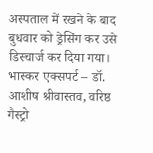अस्पताल में रखने के बाद बुधवार को ड्रेसिंग कर उसे डिस्चार्ज कर दिया गया। भास्कर एक्सपर्ट – डॉ. आशीष श्रीवास्तव, वरिष्ठ गैस्ट्रो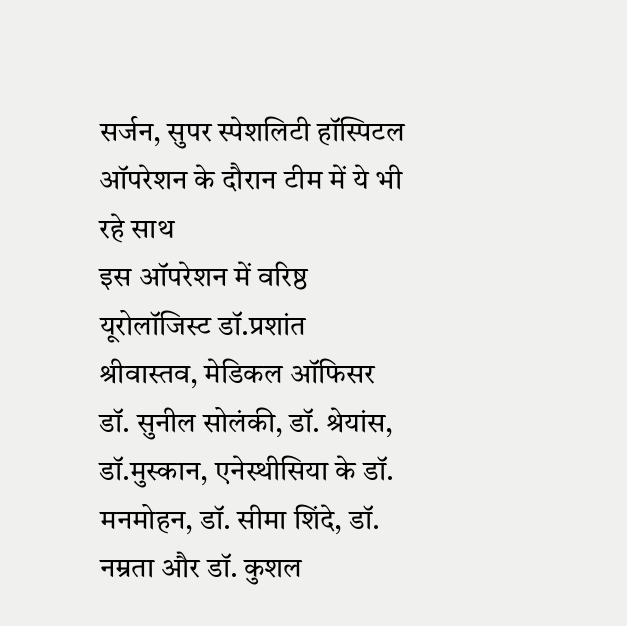सर्जन, सुपर स्पेशलिटी हॉस्पिटल ऑपरेशन के दौरान टीम में ये भी रहे साथ
इस ऑपरेशन में वरिष्ठ यूरोलॉजिस्ट डॉ.प्रशांत श्रीवास्तव, मेडिकल ऑफिसर डॉ. सुनील सोलंकी, डॉ. श्रेयांस, डॉ.मुस्कान, एनेस्थीसिया के डॉ. मनमोहन, डॉ. सीमा शिंदे, डॉ. नम्रता और डॉ. कुशल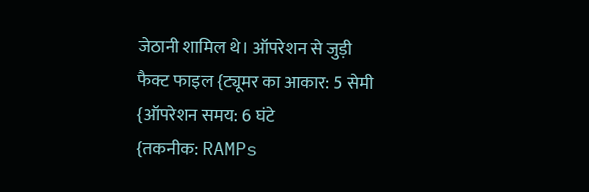जेठानी शामिल थे। ऑपरेशन से जुड़ी फैक्ट फाइल {ट्यूमर का आकार: 5 सेमी {ऑपरेशन समय: 6 घंटे
{तकनीक: RAMPs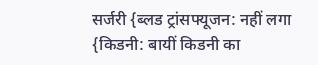सर्जरी {ब्लड ट्रांसफ्यूजन: नहीं लगा
{किडनी: बायीं किडनी का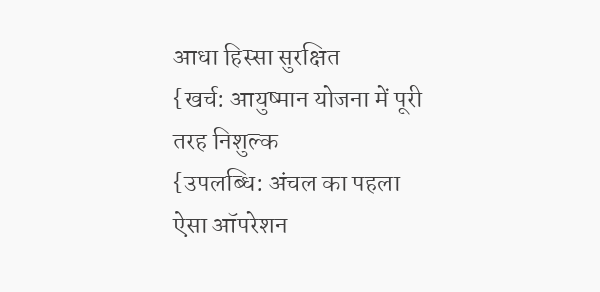आधा हिस्सा सुरक्षित
{खर्च: आयुष्मान योजना में पूरी तरह निशुल्क
{उपलब्धि: अंचल का पहला ऐसा ऑपरेशन